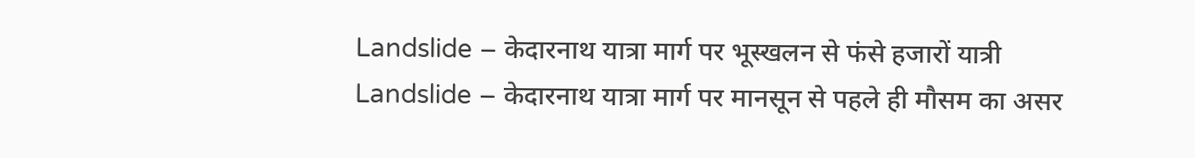Landslide – केदारनाथ यात्रा मार्ग पर भूस्खलन से फंसे हजारों यात्री
Landslide – केदारनाथ यात्रा मार्ग पर मानसून से पहले ही मौसम का असर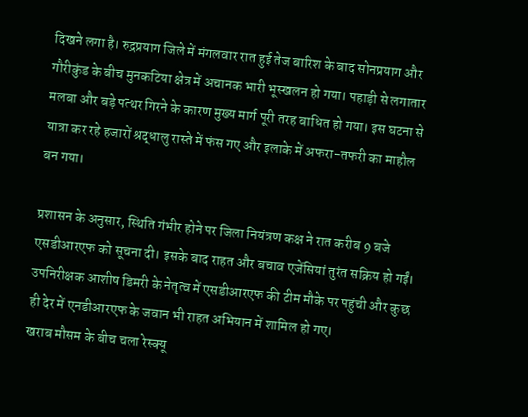दिखने लगा है। रुद्रप्रयाग जिले में मंगलवार रात हुई तेज बारिश के बाद सोनप्रयाग और गौरीकुंड के बीच मुनकटिया क्षेत्र में अचानक भारी भूस्खलन हो गया। पहाड़ी से लगातार मलबा और बड़े पत्थर गिरने के कारण मुख्य मार्ग पूरी तरह बाधित हो गया। इस घटना से यात्रा कर रहे हजारों श्रद्धालु रास्ते में फंस गए और इलाके में अफरा-तफरी का माहौल बन गया।

प्रशासन के अनुसार, स्थिति गंभीर होने पर जिला नियंत्रण कक्ष ने रात करीब 9 बजे एसडीआरएफ को सूचना दी। इसके बाद राहत और बचाव एजेंसियां तुरंत सक्रिय हो गईं। उपनिरीक्षक आशीष डिमरी के नेतृत्व में एसडीआरएफ की टीम मौके पर पहुंची और कुछ ही देर में एनडीआरएफ के जवान भी राहत अभियान में शामिल हो गए।
खराब मौसम के बीच चला रेस्क्यू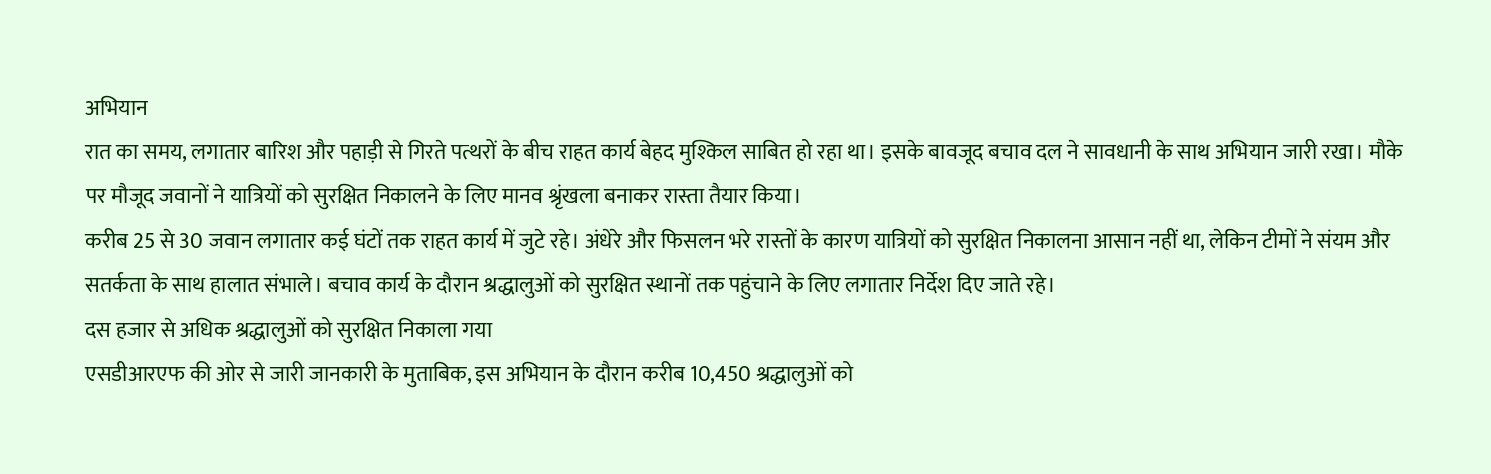अभियान
रात का समय, लगातार बारिश और पहाड़ी से गिरते पत्थरों के बीच राहत कार्य बेहद मुश्किल साबित हो रहा था। इसके बावजूद बचाव दल ने सावधानी के साथ अभियान जारी रखा। मौके पर मौजूद जवानों ने यात्रियों को सुरक्षित निकालने के लिए मानव श्रृंखला बनाकर रास्ता तैयार किया।
करीब 25 से 30 जवान लगातार कई घंटों तक राहत कार्य में जुटे रहे। अंधेरे और फिसलन भरे रास्तों के कारण यात्रियों को सुरक्षित निकालना आसान नहीं था, लेकिन टीमों ने संयम और सतर्कता के साथ हालात संभाले। बचाव कार्य के दौरान श्रद्धालुओं को सुरक्षित स्थानों तक पहुंचाने के लिए लगातार निर्देश दिए जाते रहे।
दस हजार से अधिक श्रद्धालुओं को सुरक्षित निकाला गया
एसडीआरएफ की ओर से जारी जानकारी के मुताबिक, इस अभियान के दौरान करीब 10,450 श्रद्धालुओं को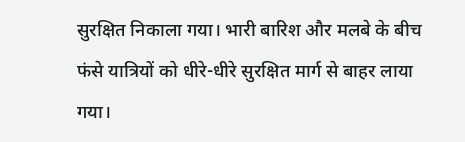सुरक्षित निकाला गया। भारी बारिश और मलबे के बीच फंसे यात्रियों को धीरे-धीरे सुरक्षित मार्ग से बाहर लाया गया।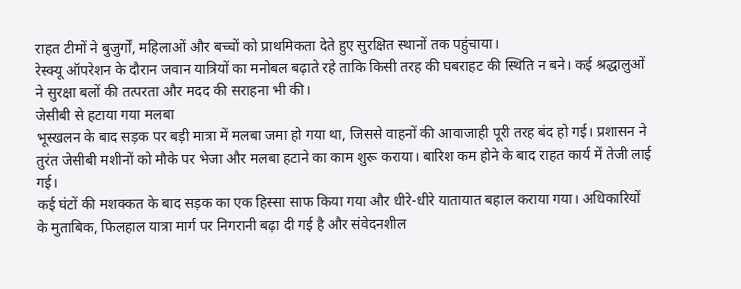राहत टीमों ने बुजुर्गों, महिलाओं और बच्चों को प्राथमिकता देते हुए सुरक्षित स्थानों तक पहुंचाया।
रेस्क्यू ऑपरेशन के दौरान जवान यात्रियों का मनोबल बढ़ाते रहे ताकि किसी तरह की घबराहट की स्थिति न बने। कई श्रद्धालुओं ने सुरक्षा बलों की तत्परता और मदद की सराहना भी की।
जेसीबी से हटाया गया मलबा
भूस्खलन के बाद सड़क पर बड़ी मात्रा में मलबा जमा हो गया था, जिससे वाहनों की आवाजाही पूरी तरह बंद हो गई। प्रशासन ने तुरंत जेसीबी मशीनों को मौके पर भेजा और मलबा हटाने का काम शुरू कराया। बारिश कम होने के बाद राहत कार्य में तेजी लाई गई।
कई घंटों की मशक्कत के बाद सड़क का एक हिस्सा साफ किया गया और धीरे-धीरे यातायात बहाल कराया गया। अधिकारियों के मुताबिक, फिलहाल यात्रा मार्ग पर निगरानी बढ़ा दी गई है और संवेदनशील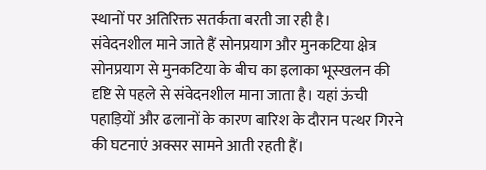स्थानों पर अतिरिक्त सतर्कता बरती जा रही है।
संवेदनशील माने जाते हैं सोनप्रयाग और मुनकटिया क्षेत्र
सोनप्रयाग से मुनकटिया के बीच का इलाका भूस्खलन की दृष्टि से पहले से संवेदनशील माना जाता है। यहां ऊंची पहाड़ियों और ढलानों के कारण बारिश के दौरान पत्थर गिरने की घटनाएं अक्सर सामने आती रहती हैं।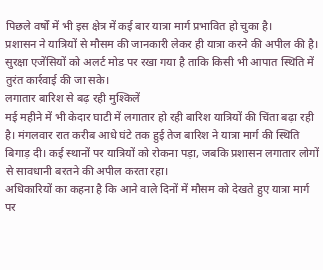पिछले वर्षों में भी इस क्षेत्र में कई बार यात्रा मार्ग प्रभावित हो चुका है।
प्रशासन ने यात्रियों से मौसम की जानकारी लेकर ही यात्रा करने की अपील की है। सुरक्षा एजेंसियों को अलर्ट मोड पर रखा गया है ताकि किसी भी आपात स्थिति में तुरंत कार्रवाई की जा सके।
लगातार बारिश से बढ़ रही मुश्किलें
मई महीने में भी केदार घाटी में लगातार हो रही बारिश यात्रियों की चिंता बढ़ा रही है। मंगलवार रात करीब आधे घंटे तक हुई तेज बारिश ने यात्रा मार्ग की स्थिति बिगाड़ दी। कई स्थानों पर यात्रियों को रोकना पड़ा, जबकि प्रशासन लगातार लोगों से सावधानी बरतने की अपील करता रहा।
अधिकारियों का कहना है कि आने वाले दिनों में मौसम को देखते हुए यात्रा मार्ग पर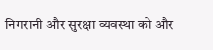निगरानी और सुरक्षा व्यवस्था को और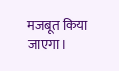मजबूत किया जाएगा।